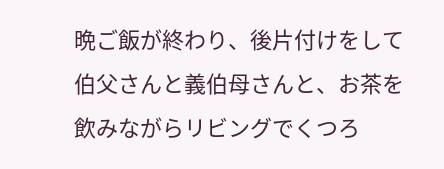晩ご飯が終わり、後片付けをして伯父さんと義伯母さんと、お茶を飲みながらリビングでくつろ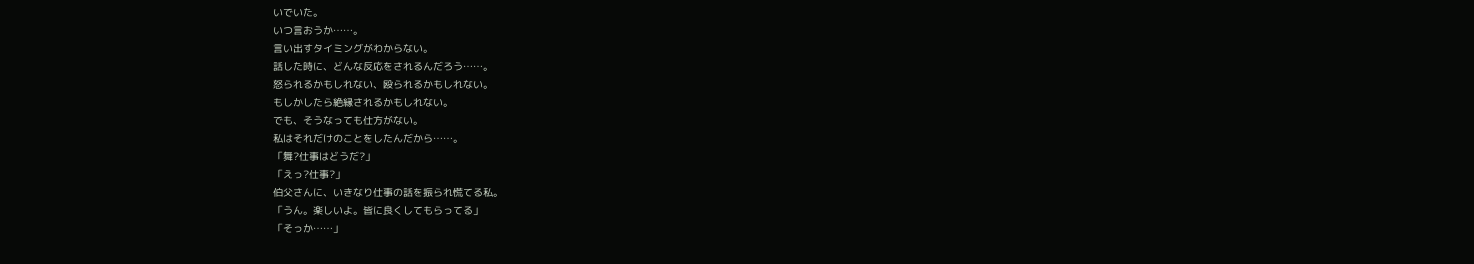いでいた。
いつ言おうか……。
言い出すタイミングがわからない。
話した時に、どんな反応をされるんだろう……。
怒られるかもしれない、殴られるかもしれない。
もしかしたら絶縁されるかもしれない。
でも、そうなっても仕方がない。
私はそれだけのことをしたんだから……。
「舞?仕事はどうだ?」
「えっ?仕事?」
伯父さんに、いきなり仕事の話を振られ慌てる私。
「うん。楽しいよ。皆に良くしてもらってる」
「そっか……」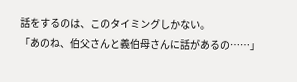話をするのは、このタイミングしかない。
「あのね、伯父さんと義伯母さんに話があるの……」